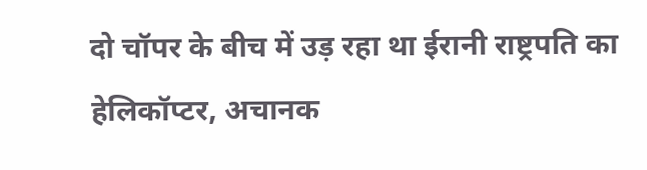दो चॉपर के बीच में उड़ रहा था ईरानी राष्ट्रपति का हेलिकॉप्टर, अचानक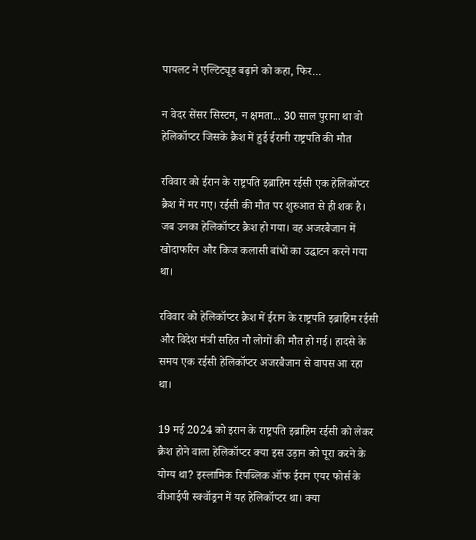पायलट ने एल्टिट्यूड बढ़ाने को कहा, फिर...

न वेदर सेंसर सिस्टम, न क्षमता... 30 साल पुराना था वो हेलिकॉप्टर जिसके क्रैश में हुई ईरानी राष्ट्रपति की मौत

रविवार को ईरान के राष्ट्रपति इब्राहिम रईसी एक हेलिकॉप्टर क्रैश में मर गए। रईसी की मौत पर शुरुआत से ही शक है। जब उनका हेलिकॉप्टर क्रैश हो गया। वह अजरबैजान में खोदाफरिन और किज कलासी बांधों का उद्घाटन करने गया था।

रविवार को हेलिकॉप्टर क्रैश में ईरान के राष्ट्रपति इब्राहिम रईसी और विदेश मंत्री सहित नौ लोगों की मौत हो गई। हादसे के समय एक रईसी हेलिकॉप्टर अजरबैजान से वापस आ रहा था।

19 मई 2024 को इरान के राष्ट्रपति इब्राहिम रईसी को लेकर क्रैश होने वाला हेलिकॉप्टर क्या इस उड़ान को पूरा करने के योग्य था? इस्लामिक रिपब्लिक ऑफ ईरान एयर फोर्स के वीआईपी स्क्वॉड्रन में यह हेलिकॉप्टर था। क्या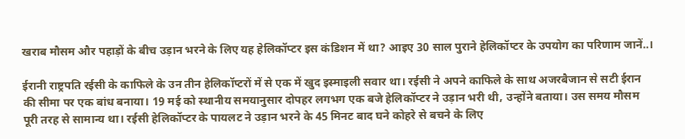खराब मौसम और पहाड़ों के बीच उड़ान भरने के लिए यह हेलिकॉप्टर इस कंडिशन में था? आइए 30 साल पुराने हेलिकॉप्टर के उपयोग का परिणाम जानें..।

ईरानी राष्ट्रपति रईसी के काफिले के उन तीन हेलिकॉप्टरों में से एक में खुद इस्माइली सवार था। रईसी ने अपने काफिले के साथ अजरबैजान से सटी ईरान की सीमा पर एक बांध बनाया। 19 मई को स्थानीय समयानुसार दोपहर लगभग एक बजे हेलिकॉप्टर ने उड़ान भरी थी, उन्होंने बताया। उस समय मौसम पूरी तरह से सामान्य था। रईसी हेलिकॉप्टर के पायलट ने उड़ान भरने के 45 मिनट बाद घने कोहरे से बचने के लिए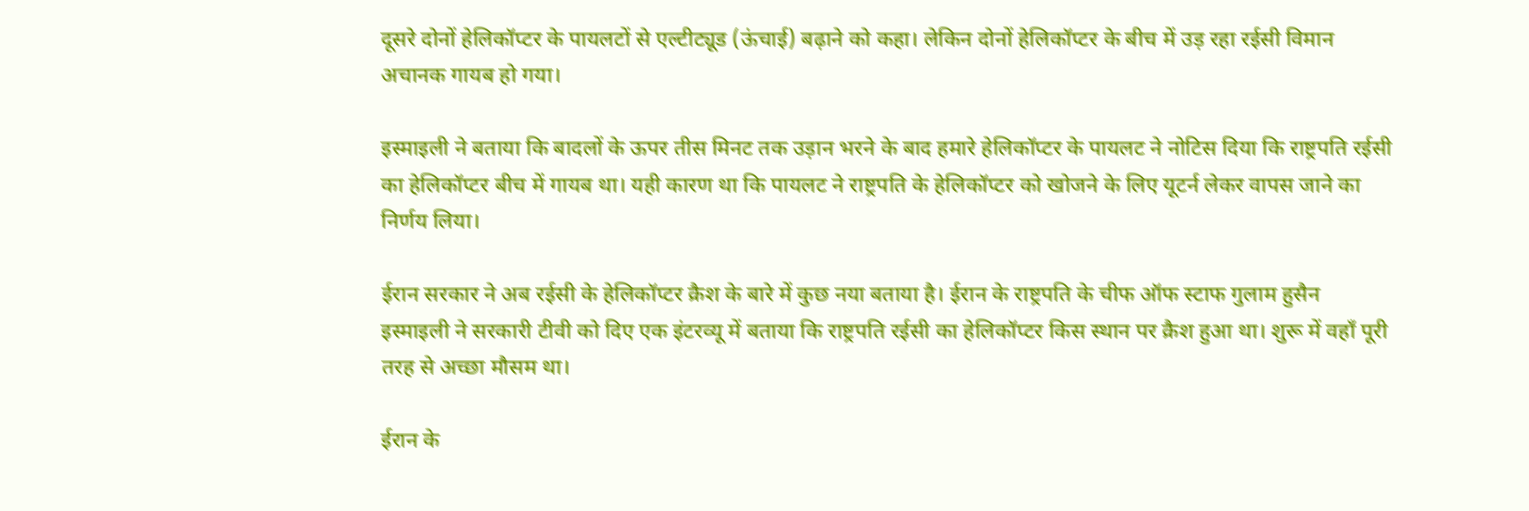दूसरे दोनों हेलिकॉप्टर के पायलटों से एल्टीट्यूड (ऊंचाई) बढ़ाने को कहा। लेकिन दोनों हेलिकॉप्टर के बीच में उड़ रहा रईसी विमान अचानक गायब हो गया।

इस्माइली ने बताया कि बादलों के ऊपर तीस मिनट तक उड़ान भरने के बाद हमारे हेलिकॉप्टर के पायलट ने नोटिस दिया कि राष्ट्रपति रईसी का हेलिकॉप्टर बीच में गायब था। यही कारण था कि पायलट ने राष्ट्रपति के हेलिकॉप्टर को खोजने के लिए यूटर्न लेकर वापस जाने का निर्णय लिया।

ईरान सरकार ने अब रईसी के हेलिकॉप्टर क्रैश के बारे में कुछ नया बताया है। ईरान के राष्ट्रपति के चीफ ऑफ स्टाफ गुलाम हुसैन इस्माइली ने सरकारी टीवी को दिए एक इंटरव्यू में बताया कि राष्ट्रपति रईसी का हेलिकॉप्टर किस स्थान पर क्रैश हुआ था। शुरू में वहाँ पूरी तरह से अच्छा मौसम था।

ईरान के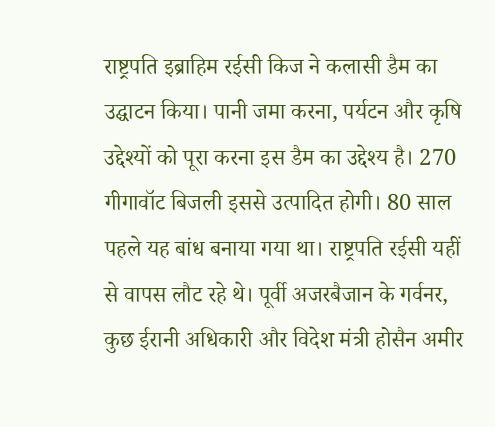राष्ट्रपति इब्राहिम रईसी किज ने कलासी डैम का उद्घाटन किया। पानी जमा करना, पर्यटन और कृषि उद्देश्यों को पूरा करना इस डैम का उद्देश्य है। 270 गीगावॉट बिजली इससे उत्पादित होगी। 80 साल पहले यह बांध बनाया गया था। राष्ट्रपति रईसी यहीं से वापस लौट रहे थे। पूर्वी अजरबैजान के गर्वनर, कुछ ईरानी अधिकारी और विदेश मंत्री होसैन अमीर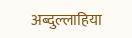अब्दुल्लाहिया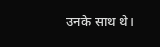उनके साथ थे।